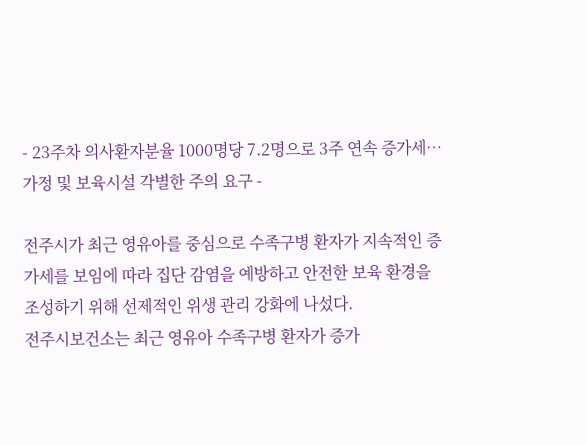- 23주차 의사환자분율 1000명당 7.2명으로 3주 연속 증가세…가정 및 보육시설 각별한 주의 요구 -

전주시가 최근 영유아를 중심으로 수족구병 환자가 지속적인 증가세를 보임에 따라 집단 감염을 예방하고 안전한 보육 환경을 조성하기 위해 선제적인 위생 관리 강화에 나섰다.
전주시보건소는 최근 영유아 수족구병 환자가 증가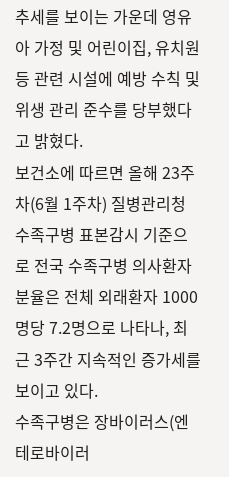추세를 보이는 가운데 영유아 가정 및 어린이집, 유치원 등 관련 시설에 예방 수칙 및 위생 관리 준수를 당부했다고 밝혔다.
보건소에 따르면 올해 23주차(6월 1주차) 질병관리청 수족구병 표본감시 기준으로 전국 수족구병 의사환자분율은 전체 외래환자 1000명당 7.2명으로 나타나, 최근 3주간 지속적인 증가세를 보이고 있다.
수족구병은 장바이러스(엔테로바이러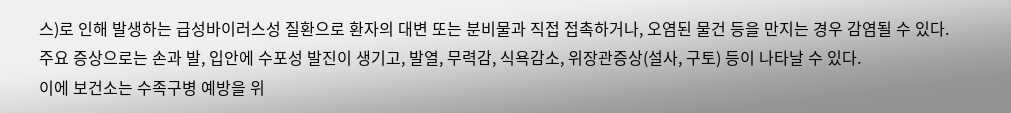스)로 인해 발생하는 급성바이러스성 질환으로 환자의 대변 또는 분비물과 직접 접촉하거나, 오염된 물건 등을 만지는 경우 감염될 수 있다.
주요 증상으로는 손과 발, 입안에 수포성 발진이 생기고, 발열, 무력감, 식욕감소, 위장관증상(설사, 구토) 등이 나타날 수 있다.
이에 보건소는 수족구병 예방을 위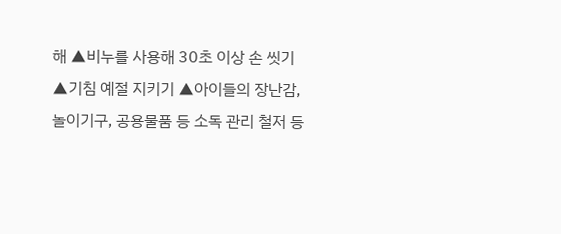해 ▲비누를 사용해 30초 이상 손 씻기 ▲기침 예절 지키기 ▲아이들의 장난감, 놀이기구, 공용물품 등 소독 관리 철저 등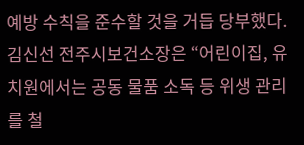예방 수칙을 준수할 것을 거듭 당부했다.
김신선 전주시보건소장은 “어린이집, 유치원에서는 공동 물품 소독 등 위생 관리를 철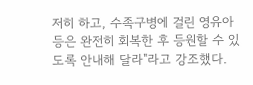저히 하고, 수족구병에 걸린 영유아 등은 완전히 회복한 후 등원할 수 있도록 안내해 달라"라고 강조했다.